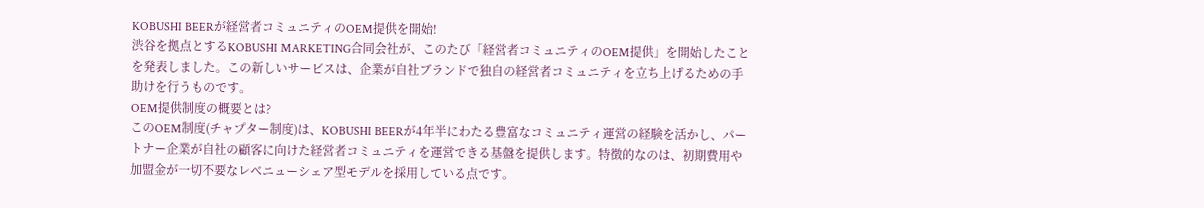KOBUSHI BEERが経営者コミュニティのOEM提供を開始!
渋谷を拠点とするKOBUSHI MARKETING合同会社が、このたび「経営者コミュニティのOEM提供」を開始したことを発表しました。この新しいサービスは、企業が自社ブランドで独自の経営者コミュニティを立ち上げるための手助けを行うものです。
OEM提供制度の概要とは?
このOEM制度(チャプター制度)は、KOBUSHI BEERが4年半にわたる豊富なコミュニティ運営の経験を活かし、パートナー企業が自社の顧客に向けた経営者コミュニティを運営できる基盤を提供します。特徴的なのは、初期費用や加盟金が一切不要なレベニューシェア型モデルを採用している点です。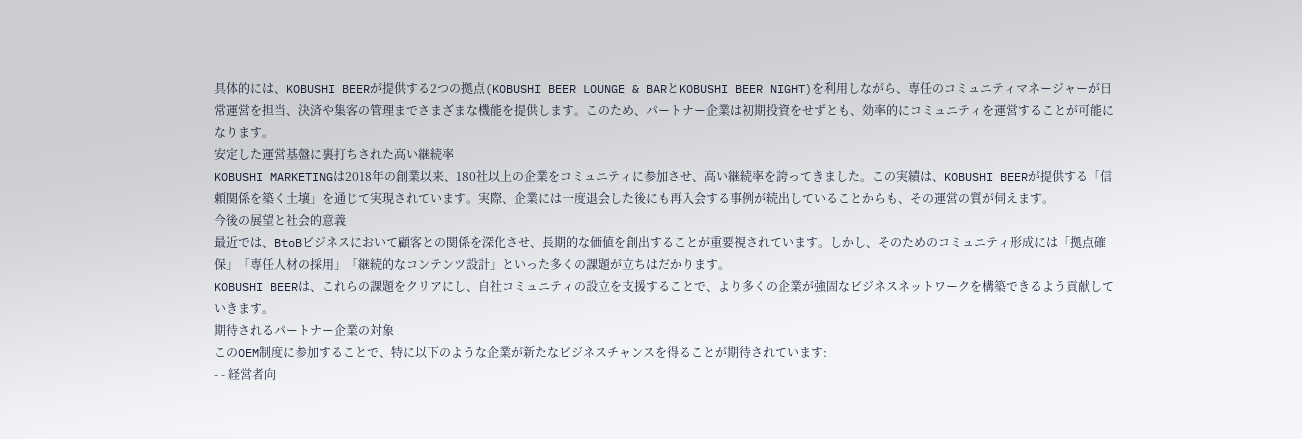具体的には、KOBUSHI BEERが提供する2つの拠点(KOBUSHI BEER LOUNGE & BARとKOBUSHI BEER NIGHT)を利用しながら、専任のコミュニティマネージャーが日常運営を担当、決済や集客の管理までさまざまな機能を提供します。このため、パートナー企業は初期投資をせずとも、効率的にコミュニティを運営することが可能になります。
安定した運営基盤に裏打ちされた高い継続率
KOBUSHI MARKETINGは2018年の創業以来、180社以上の企業をコミュニティに参加させ、高い継続率を誇ってきました。この実績は、KOBUSHI BEERが提供する「信頼関係を築く土壌」を通じて実現されています。実際、企業には一度退会した後にも再入会する事例が続出していることからも、その運営の質が伺えます。
今後の展望と社会的意義
最近では、BtoBビジネスにおいて顧客との関係を深化させ、長期的な価値を創出することが重要視されています。しかし、そのためのコミュニティ形成には「拠点確保」「専任人材の採用」「継続的なコンテンツ設計」といった多くの課題が立ちはだかります。
KOBUSHI BEERは、これらの課題をクリアにし、自社コミュニティの設立を支援することで、より多くの企業が強固なビジネスネットワークを構築できるよう貢献していきます。
期待されるパートナー企業の対象
このOEM制度に参加することで、特に以下のような企業が新たなビジネスチャンスを得ることが期待されています:
- - 経営者向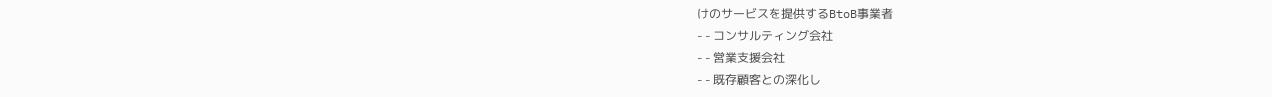けのサービスを提供するBtoB事業者
- - コンサルティング会社
- - 営業支援会社
- - 既存顧客との深化し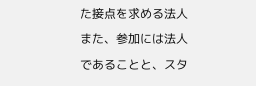た接点を求める法人
また、参加には法人であることと、スタ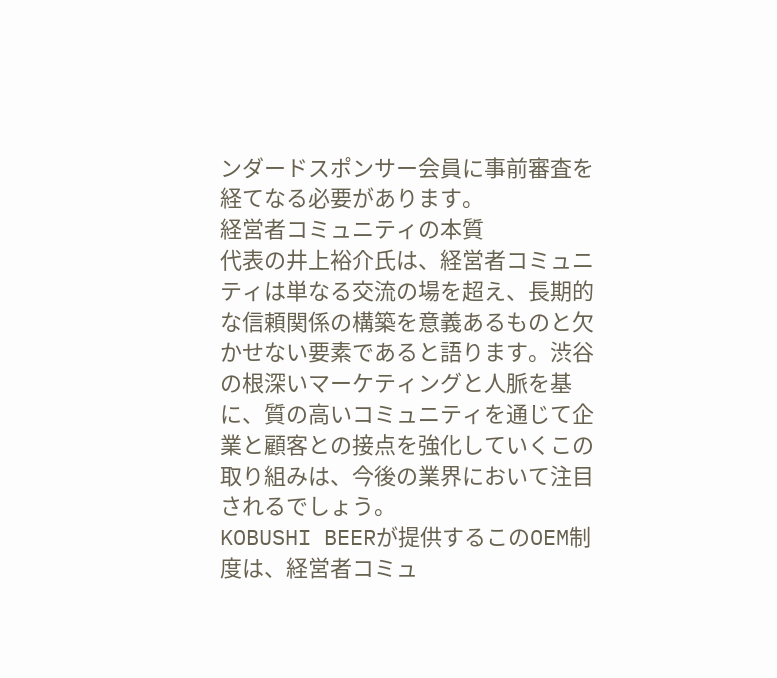ンダードスポンサー会員に事前審査を経てなる必要があります。
経営者コミュニティの本質
代表の井上裕介氏は、経営者コミュニティは単なる交流の場を超え、長期的な信頼関係の構築を意義あるものと欠かせない要素であると語ります。渋谷の根深いマーケティングと人脈を基に、質の高いコミュニティを通じて企業と顧客との接点を強化していくこの取り組みは、今後の業界において注目されるでしょう。
KOBUSHI BEERが提供するこのOEM制度は、経営者コミュ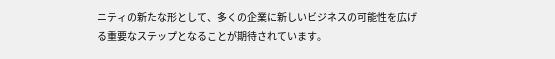ニティの新たな形として、多くの企業に新しいビジネスの可能性を広げる重要なステップとなることが期待されています。